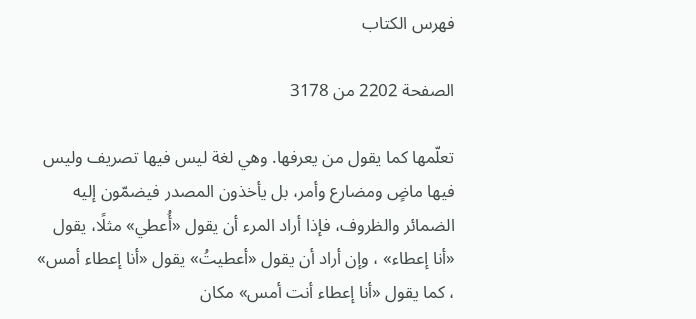فهرس الكتاب

الصفحة 2202 من 3178

تعلّمها كما يقول من يعرفها. وهي لغة ليس فيها تصريف وليس فيها ماضٍ ومضارع وأمر، بل يأخذون المصدر فيضمّون إليه الضمائر والظروف، فإذا أراد المرء أن يقول «أُعطي» مثلًا، يقول «أنا إعطاء» ، وإن أراد أن يقول «أعطيتُ» يقول «أنا إعطاء أمس» ، كما يقول «أنا إعطاء أنت أمس» مكان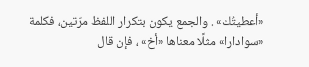«أعطيتُك» . والجمع يكون بتكرار اللفظ مرّتين، فكلمة «سوادارا» مثلًا معناها «أخ» ، فإن قال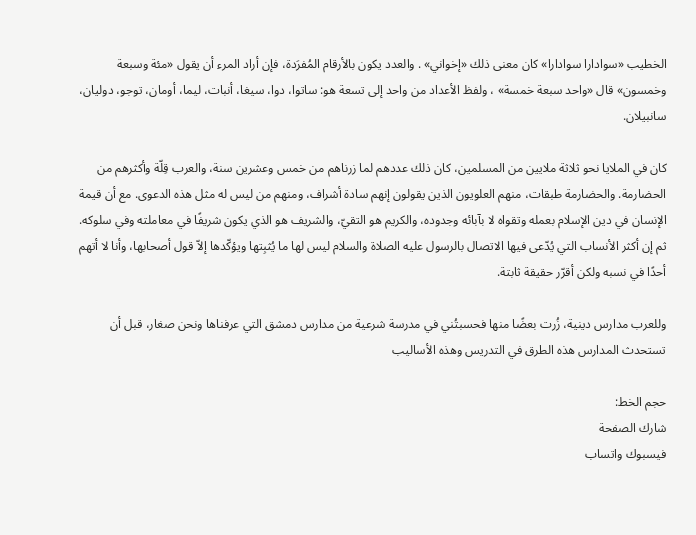الخطيب «سوادارا سوادارا» كان معنى ذلك «إخواني» . والعدد يكون بالأرقام المُفرَدة، فإن أراد المرء أن يقول «مئة وسبعة وخمسون» قال «واحد سبعة خمسة» ، ولفظ الأعداد من واحد إلى تسعة هو: ساتوا، دوا، سيغا، أنبات، ليما، أومان، توجو، دوليان، سانبيلان.

كان في الملايا نحو ثلاثة ملايين من المسلمين، كان ذلك عددهم لما زرناهم من خمس وعشرين سنة، والعرب قِلّة وأكثرهم من الحضارمة. والحضارمة طبقات، منهم العلويون الذين يقولون إنهم سادة أشراف، ومنهم من ليس له مثل هذه الدعوى. مع أن قيمة الإنسان في دين الإسلام بعمله وتقواه لا بآبائه وجدوده، والكريم هو التقيّ، والشريف هو الذي يكون شريفًا في معاملته وفي سلوكه. ثم إن أكثر الأنساب التي يُدّعى فيها الاتصال بالرسول عليه الصلاة والسلام ليس لها ما يُثبِتها ويؤكّدها إلاّ قول أصحابها، وأنا لا أتهم أحدًا في نسبه ولكن أقرّر حقيقة ثابتة.

وللعرب مدارس دينية، زُرت بعضًا منها فحسبتُني في مدرسة شرعية من مدارس دمشق التي عرفناها ونحن صغار، قبل أن تستحدث المدارس هذه الطرق في التدريس وهذه الأساليب

حجم الخط:
شارك الصفحة
فيسبوك واتساب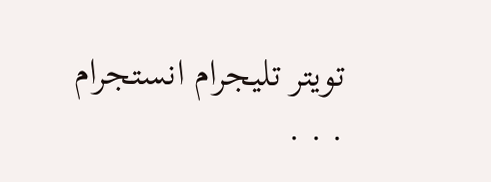تويتر تليجرام انستجرام
. . .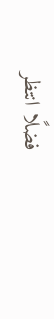فضلًا انتظر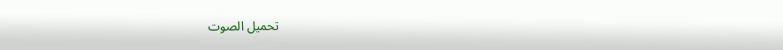تحميل الصوت